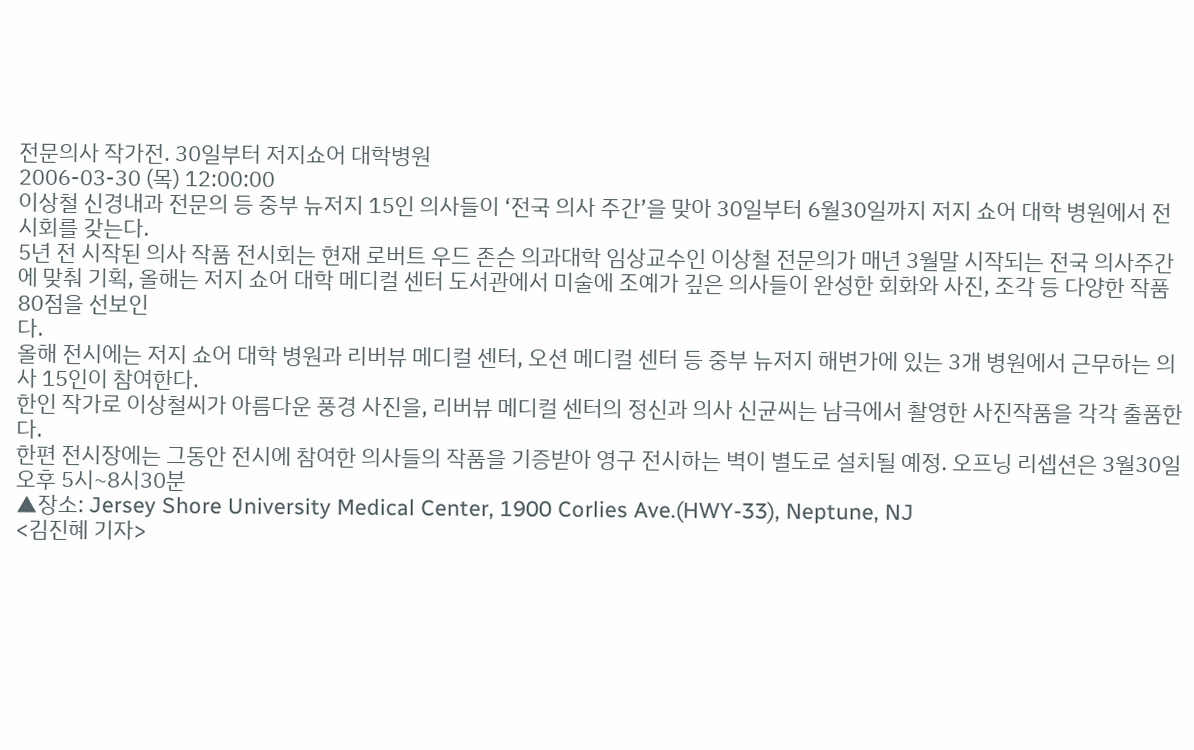전문의사 작가전. 30일부터 저지쇼어 대학병원
2006-03-30 (목) 12:00:00
이상철 신경내과 전문의 등 중부 뉴저지 15인 의사들이 ‘전국 의사 주간’을 맞아 30일부터 6월30일까지 저지 쇼어 대학 병원에서 전시회를 갖는다.
5년 전 시작된 의사 작품 전시회는 현재 로버트 우드 존슨 의과대학 임상교수인 이상철 전문의가 매년 3월말 시작되는 전국 의사주간에 맞춰 기획, 올해는 저지 쇼어 대학 메디컬 센터 도서관에서 미술에 조예가 깊은 의사들이 완성한 회화와 사진, 조각 등 다양한 작품 80점을 선보인
다.
올해 전시에는 저지 쇼어 대학 병원과 리버뷰 메디컬 센터, 오션 메디컬 센터 등 중부 뉴저지 해변가에 있는 3개 병원에서 근무하는 의사 15인이 참여한다.
한인 작가로 이상철씨가 아름다운 풍경 사진을, 리버뷰 메디컬 센터의 정신과 의사 신균씨는 남극에서 촬영한 사진작품을 각각 출품한다.
한편 전시장에는 그동안 전시에 참여한 의사들의 작품을 기증받아 영구 전시하는 벽이 별도로 설치될 예정. 오프닝 리셉션은 3월30일 오후 5시~8시30분
▲장소: Jersey Shore University Medical Center, 1900 Corlies Ave.(HWY-33), Neptune, NJ
<김진혜 기자>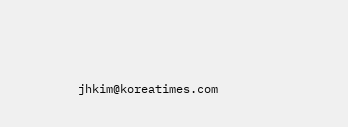jhkim@koreatimes.com